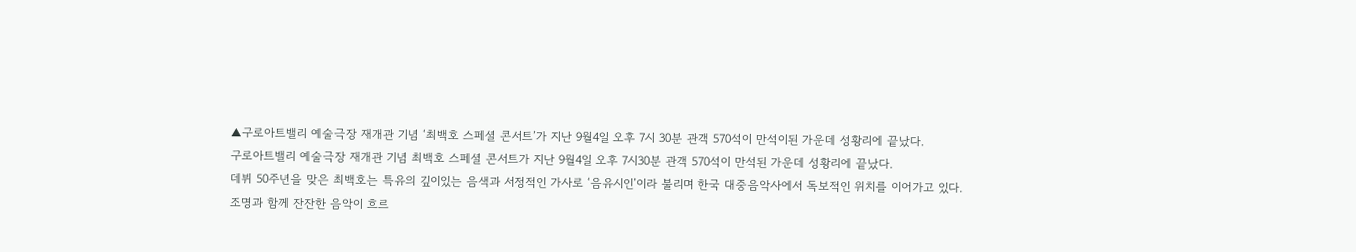▲구로아트밸리 예술극장 재개관 기념 ‘최백호 스페셜 콘서트’가 지난 9월4일 오후 7시 30분 관객 570석이 만석이된 가운데 성황리에 끝났다.
구로아트밸리 예술극장 재개관 기념 최백호 스페셜 콘서트가 지난 9월4일 오후 7시30분 관객 570석이 만석된 가운데 성황리에 끝났다.
데뷔 50주년을 맞은 최백호는 특유의 깊이있는 음색과 서정적인 가사로 ‘음유시인’이라 불리며 한국 대중음악사에서 독보적인 위치를 이어가고 있다.
조명과 함께 잔잔한 음악이 흐르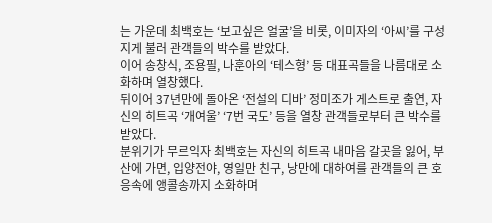는 가운데 최백호는 ‘보고싶은 얼굴’을 비롯, 이미자의 ‘아씨’를 구성지게 불러 관객들의 박수를 받았다.
이어 송창식, 조용필, 나훈아의 ‘테스형’ 등 대표곡들을 나름대로 소화하며 열창했다.
뒤이어 37년만에 돌아온 ‘전설의 디바’ 정미조가 게스트로 출연, 자신의 히트곡 ‘개여울’ ‘7번 국도’ 등을 열창 관객들로부터 큰 박수를 받았다.
분위기가 무르익자 최백호는 자신의 히트곡 내마음 갈곳을 잃어, 부산에 가면, 입양전야, 영일만 친구, 낭만에 대하여를 관객들의 큰 호응속에 앵콜송까지 소화하며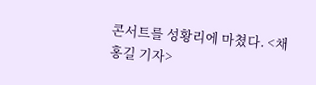콘서트를 성황리에 마쳤다. <채홍길 기자>